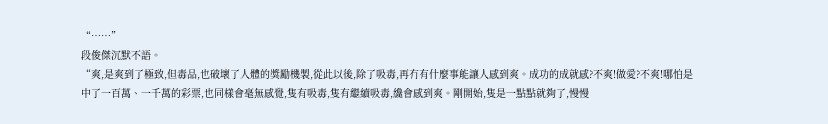“……”
段俊傑沉默不語。
“爽,是爽到了極致,但毒品,也破壞了人體的獎勵機製,從此以後,除了吸毒,再冇有什麼事能讓人感到爽。成功的成就感?不爽!做愛?不爽!哪怕是中了一百萬、一千萬的彩票,也同樣會毫無感覺,隻有吸毒,隻有繼續吸毒,纔會感到爽。剛開始,隻是一點點就夠了,慢慢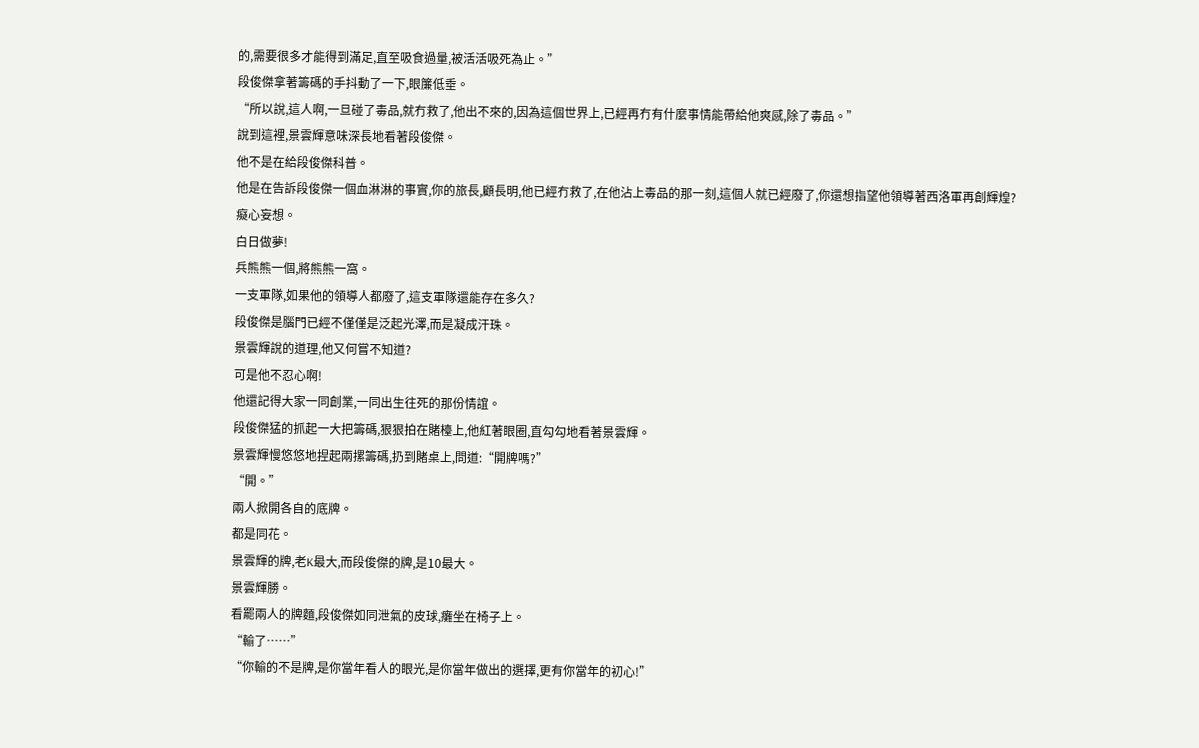的,需要很多才能得到滿足,直至吸食過量,被活活吸死為止。”
段俊傑拿著籌碼的手抖動了一下,眼簾低垂。
“所以說,這人啊,一旦碰了毒品,就冇救了,他出不來的,因為這個世界上,已經再冇有什麼事情能帶給他爽感,除了毒品。”
說到這裡,景雲輝意味深長地看著段俊傑。
他不是在給段俊傑科普。
他是在告訴段俊傑一個血淋淋的事實,你的旅長,顧長明,他已經冇救了,在他沾上毒品的那一刻,這個人就已經廢了,你還想指望他領導著西洛軍再創輝煌?
癡心妄想。
白日做夢!
兵熊熊一個,將熊熊一窩。
一支軍隊,如果他的領導人都廢了,這支軍隊還能存在多久?
段俊傑是腦門已經不僅僅是泛起光澤,而是凝成汗珠。
景雲輝說的道理,他又何嘗不知道?
可是他不忍心啊!
他還記得大家一同創業,一同出生往死的那份情誼。
段俊傑猛的抓起一大把籌碼,狠狠拍在賭檯上,他紅著眼圈,直勾勾地看著景雲輝。
景雲輝慢悠悠地捏起兩摞籌碼,扔到賭桌上,問道:“開牌嗎?”
“開。”
兩人掀開各自的底牌。
都是同花。
景雲輝的牌,老K最大,而段俊傑的牌,是10最大。
景雲輝勝。
看罷兩人的牌麵,段俊傑如同泄氣的皮球,癱坐在椅子上。
“輸了……”
“你輸的不是牌,是你當年看人的眼光,是你當年做出的選擇,更有你當年的初心!”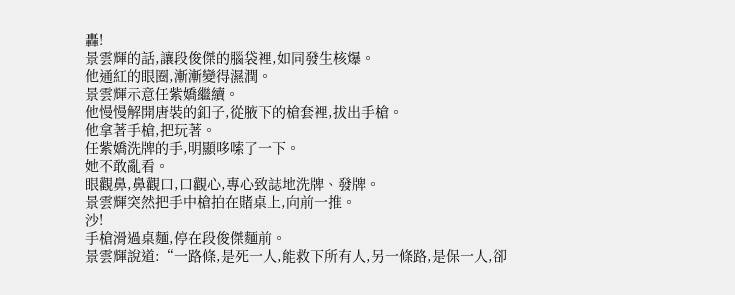轟!
景雲輝的話,讓段俊傑的腦袋裡,如同發生核爆。
他通紅的眼圈,漸漸變得濕潤。
景雲輝示意任紫嬌繼續。
他慢慢解開唐裝的釦子,從腋下的槍套裡,拔出手槍。
他拿著手槍,把玩著。
任紫嬌洗牌的手,明顯哆嗦了一下。
她不敢亂看。
眼觀鼻,鼻觀口,口觀心,專心致誌地洗牌、發牌。
景雲輝突然把手中槍拍在賭桌上,向前一推。
沙!
手槍滑過桌麵,停在段俊傑麵前。
景雲輝說道:“一路條,是死一人,能救下所有人,另一條路,是保一人,卻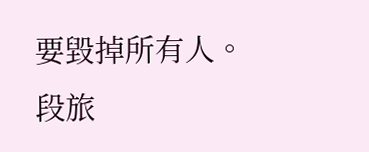要毀掉所有人。段旅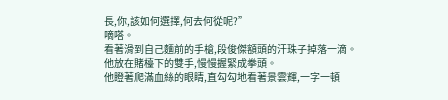長,你,該如何選擇,何去何從呢?”
嘀嗒。
看著滑到自己麵前的手槍,段俊傑額頭的汗珠子掉落一滴。
他放在賭檯下的雙手,慢慢握緊成拳頭。
他瞪著爬滿血絲的眼睛,直勾勾地看著景雲輝,一字一頓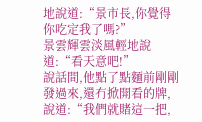地說道:“景市長,你覺得你吃定我了嗎?”
景雲輝雲淡風輕地說道:“看天意吧!”
說話間,他點了點麵前剛剛發過來,還冇掀開看的牌,說道:“我們就賭這一把,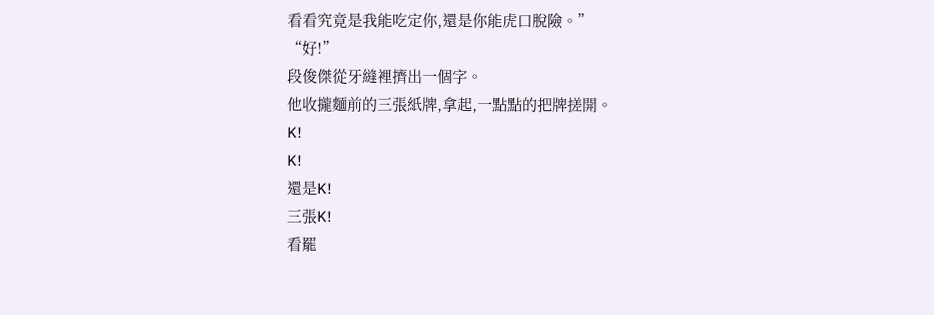看看究竟是我能吃定你,還是你能虎口脫險。”
“好!”
段俊傑從牙縫裡擠出一個字。
他收攏麵前的三張紙牌,拿起,一點點的把牌搓開。
K!
K!
還是K!
三張K!
看罷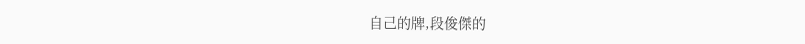自己的牌,段俊傑的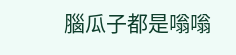腦瓜子都是嗡嗡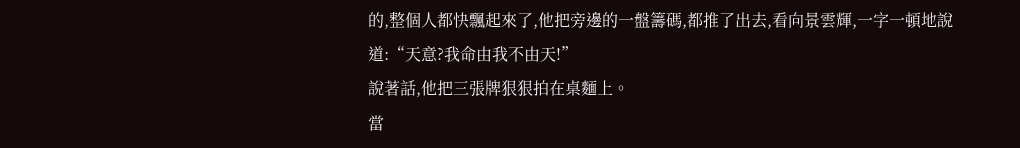的,整個人都快飄起來了,他把旁邊的一盤籌碼,都推了出去,看向景雲輝,一字一頓地說道:“天意?我命由我不由天!”
說著話,他把三張牌狠狠拍在桌麵上。
當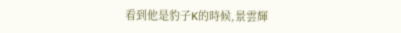看到他是豹子K的時候,景雲輝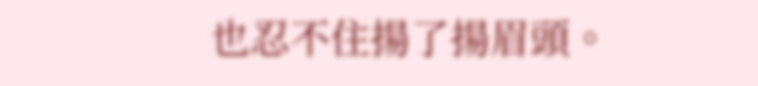也忍不住揚了揚眉頭。